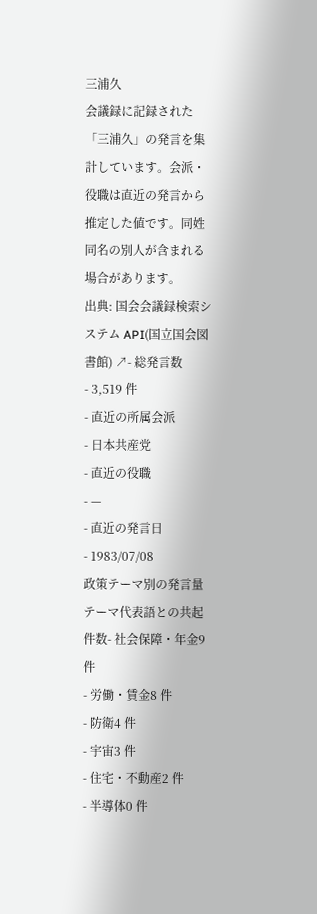三浦久
会議録に記録された「三浦久」の発言を集計しています。会派・役職は直近の発言から推定した値です。同姓同名の別人が含まれる場合があります。
出典: 国会会議録検索システム API(国立国会図書館) ↗- 総発言数
- 3,519 件
- 直近の所属会派
- 日本共産党
- 直近の役職
- —
- 直近の発言日
- 1983/07/08
政策テーマ別の発言量
テーマ代表語との共起件数- 社会保障・年金9 件
- 労働・賃金8 件
- 防衛4 件
- 宇宙3 件
- 住宅・不動産2 件
- 半導体0 件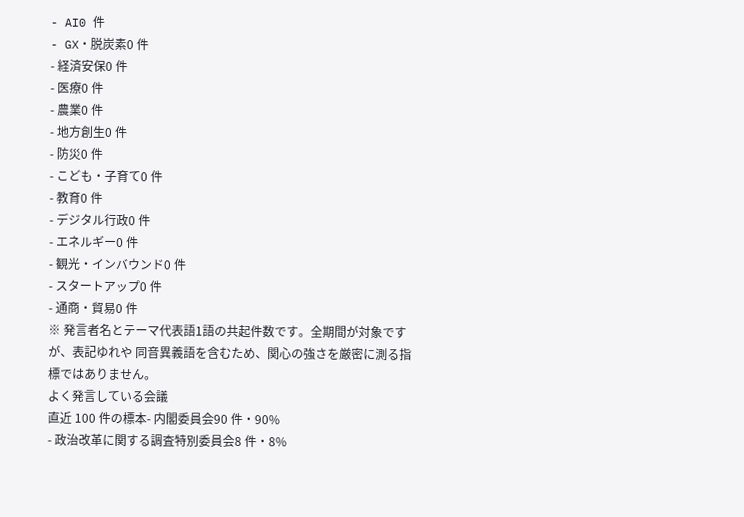- AI0 件
- GX・脱炭素0 件
- 経済安保0 件
- 医療0 件
- 農業0 件
- 地方創生0 件
- 防災0 件
- こども・子育て0 件
- 教育0 件
- デジタル行政0 件
- エネルギー0 件
- 観光・インバウンド0 件
- スタートアップ0 件
- 通商・貿易0 件
※ 発言者名とテーマ代表語1語の共起件数です。全期間が対象ですが、表記ゆれや 同音異義語を含むため、関心の強さを厳密に測る指標ではありません。
よく発言している会議
直近 100 件の標本- 内閣委員会90 件・90%
- 政治改革に関する調査特別委員会8 件・8%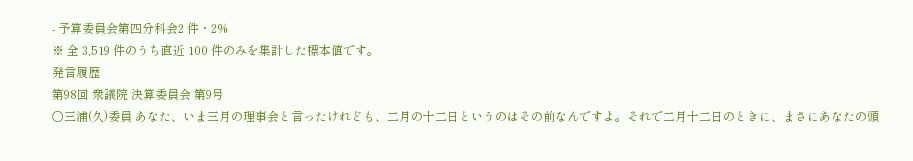- 予算委員会第四分科会2 件・2%
※ 全 3,519 件のうち直近 100 件のみを集計した標本値です。
発言履歴
第98回 衆議院 決算委員会 第9号
○三浦(久)委員 あなた、いま三月の理事会と言ったけれども、二月の十二日というのはその前なんですよ。それで二月十二日のときに、まさにあなたの頭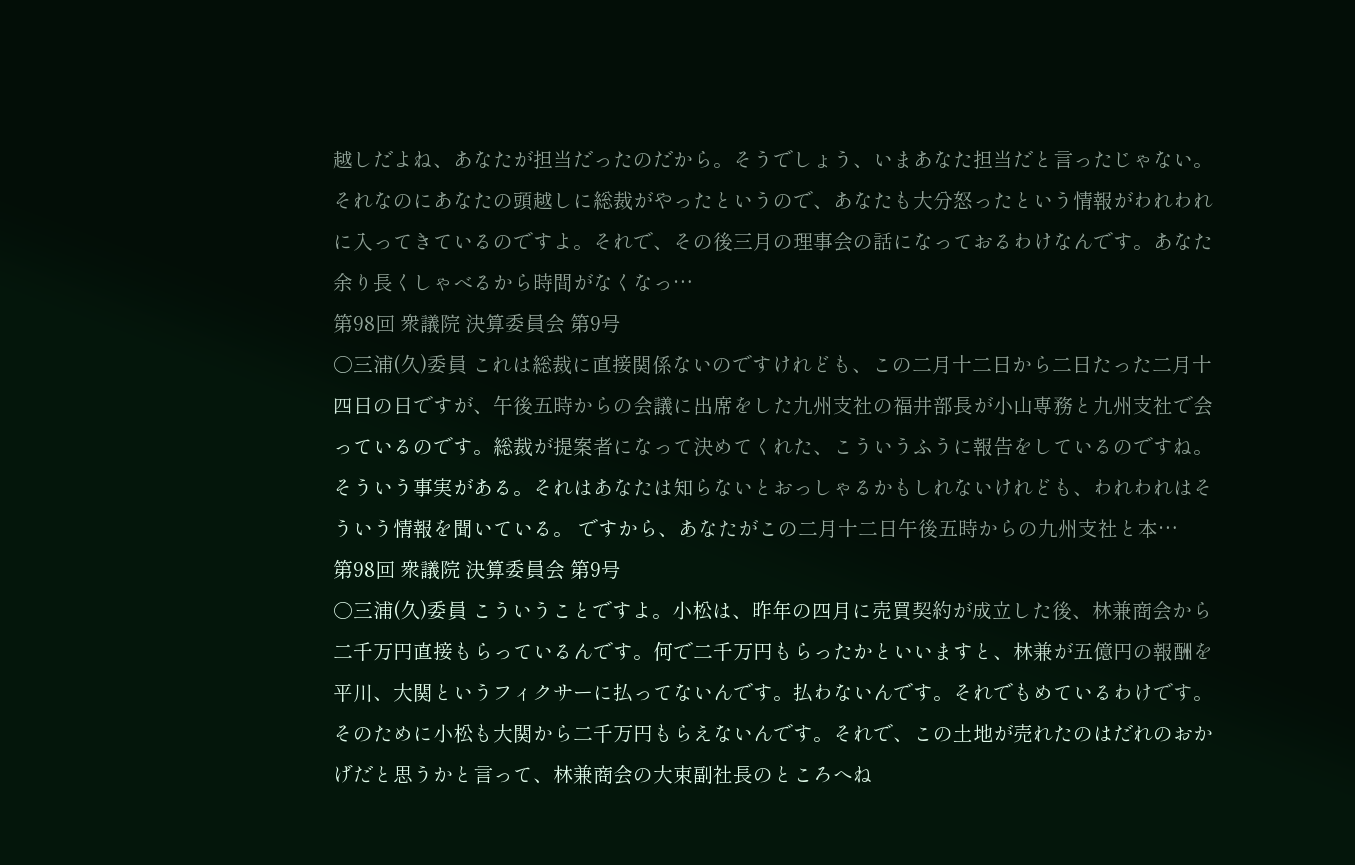越しだよね、あなたが担当だったのだから。そうでしょう、いまあなた担当だと言ったじゃない。それなのにあなたの頭越しに総裁がやったというので、あなたも大分怒ったという情報がわれわれに入ってきているのですよ。それで、その後三月の理事会の話になっておるわけなんです。あなた余り長くしゃべるから時間がなくなっ…
第98回 衆議院 決算委員会 第9号
○三浦(久)委員 これは総裁に直接関係ないのですけれども、この二月十二日から二日たった二月十四日の日ですが、午後五時からの会議に出席をした九州支社の福井部長が小山専務と九州支社で会っているのです。総裁が提案者になって決めてくれた、こういうふうに報告をしているのですね。そういう事実がある。それはあなたは知らないとおっしゃるかもしれないけれども、われわれはそういう情報を聞いている。 ですから、あなたがこの二月十二日午後五時からの九州支社と本…
第98回 衆議院 決算委員会 第9号
○三浦(久)委員 こういうことですよ。小松は、昨年の四月に売買契約が成立した後、林兼商会から二千万円直接もらっているんです。何で二千万円もらったかといいますと、林兼が五億円の報酬を平川、大関というフィクサーに払ってないんです。払わないんです。それでもめているわけです。そのために小松も大関から二千万円もらえないんです。それで、この土地が売れたのはだれのおかげだと思うかと言って、林兼商会の大束副社長のところへね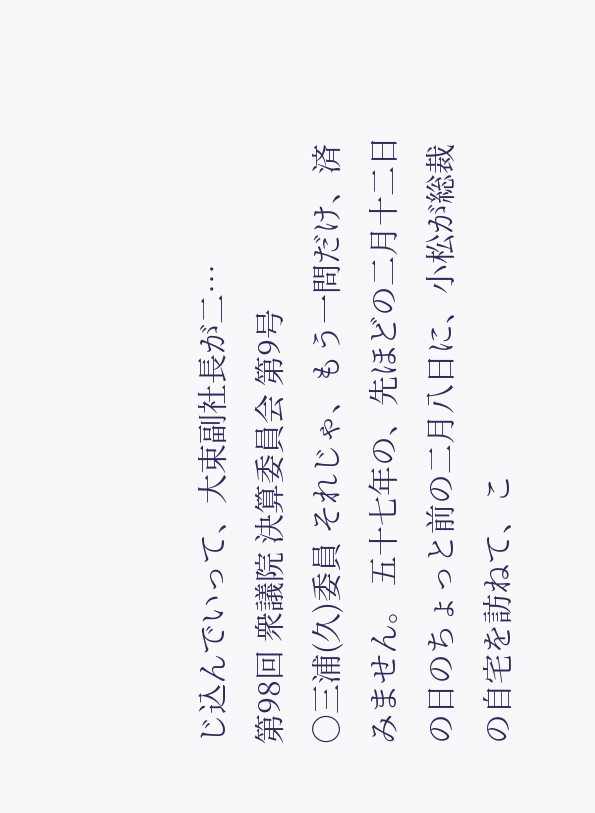じ込んでいって、大束副社長が二…
第98回 衆議院 決算委員会 第9号
○三浦(久)委員 それじゃ、もう一問だけ、済みません。 五十七年の、先ほどの二月十二日の日のちょっと前の二月八日に、小松が総裁の自宅を訪ねて、こ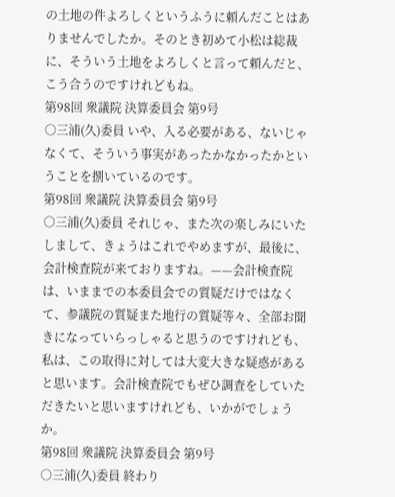の土地の件よろしくというふうに頼んだことはありませんでしたか。そのとき初めて小松は総裁に、そういう土地をよろしくと言って頼んだと、こう合うのですけれどもね。
第98回 衆議院 決算委員会 第9号
○三浦(久)委員 いや、入る必要がある、ないじゃなくて、そういう事実があったかなかったかということを捌いているのです。
第98回 衆議院 決算委員会 第9号
○三浦(久)委員 それじゃ、また次の楽しみにいたしまして、きょうはこれでやめますが、最後に、会計検査院が来ておりますね。——会計検査院は、いままでの本委員会での質疑だけではなくて、参議院の質疑また地行の質疑等々、全部お聞きになっていらっしゃると思うのですけれども、私は、この取得に対しては大変大きな疑惑があると思います。会計検査院でもぜひ調査をしていただきたいと思いますけれども、いかがでしょうか。
第98回 衆議院 決算委員会 第9号
○三浦(久)委員 終わり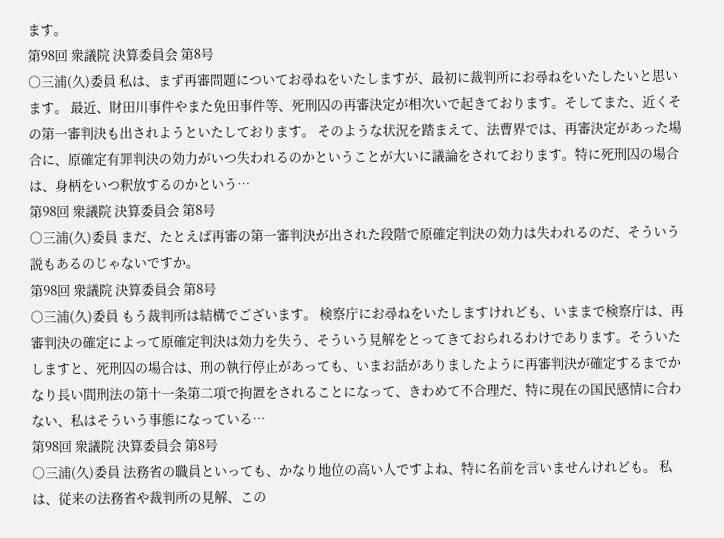ます。
第98回 衆議院 決算委員会 第8号
○三浦(久)委員 私は、まず再審問題についてお尋ねをいたしますが、最初に裁判所にお尋ねをいたしたいと思います。 最近、財田川事件やまた免田事件等、死刑囚の再審決定が相次いで起きております。そしてまた、近くその第一審判決も出されようといたしております。 そのような状況を踏まえて、法曹界では、再審決定があった場合に、原確定有罪判決の効力がいつ失われるのかということが大いに議論をされております。特に死刑囚の場合は、身柄をいつ釈放するのかという…
第98回 衆議院 決算委員会 第8号
○三浦(久)委員 まだ、たとえば再審の第一審判決が出された段階で原確定判決の効力は失われるのだ、そういう説もあるのじゃないですか。
第98回 衆議院 決算委員会 第8号
○三浦(久)委員 もう裁判所は結構でございます。 検察庁にお尋ねをいたしますけれども、いままで検察庁は、再審判決の確定によって原確定判決は効力を失う、そういう見解をとってきておられるわけであります。そういたしますと、死刑囚の場合は、刑の執行停止があっても、いまお話がありましたように再審判決が確定するまでかなり長い間刑法の第十一条第二項で拘置をされることになって、きわめて不合理だ、特に現在の国民感情に合わない、私はそういう事態になっている…
第98回 衆議院 決算委員会 第8号
○三浦(久)委員 法務省の職員といっても、かなり地位の高い人ですよね、特に名前を言いませんけれども。 私は、従来の法務省や裁判所の見解、この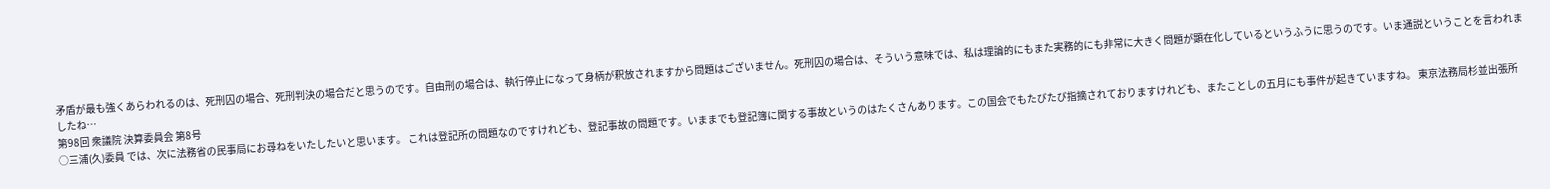矛盾が最も強くあらわれるのは、死刑囚の場合、死刑判決の場合だと思うのです。自由刑の場合は、執行停止になって身柄が釈放されますから問題はございません。死刑囚の場合は、そういう意味では、私は理論的にもまた実務的にも非常に大きく問題が顕在化しているというふうに思うのです。いま通説ということを言われましたね…
第98回 衆議院 決算委員会 第8号
○三浦(久)委員 では、次に法務省の民事局にお尋ねをいたしたいと思います。 これは登記所の問題なのですけれども、登記事故の問題です。いままでも登記簿に関する事故というのはたくさんあります。この国会でもたびたび指摘されておりますけれども、またことしの五月にも事件が起きていますね。 東京法務局杉並出張所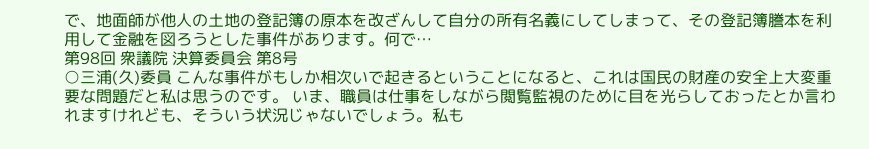で、地面師が他人の土地の登記簿の原本を改ざんして自分の所有名義にしてしまって、その登記簿謄本を利用して金融を図ろうとした事件があります。何で…
第98回 衆議院 決算委員会 第8号
○三浦(久)委員 こんな事件がもしか相次いで起きるということになると、これは国民の財産の安全上大変重要な問題だと私は思うのです。 いま、職員は仕事をしながら閲覧監視のために目を光らしておったとか言われますけれども、そういう状況じゃないでしょう。私も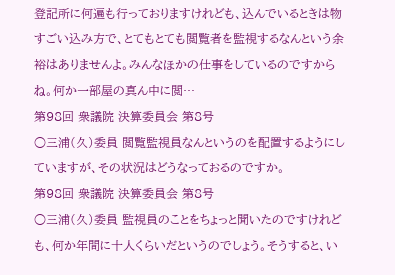登記所に何遍も行っておりますけれども、込んでいるときは物すごい込み方で、とてもとても閲覧者を監視するなんという余裕はありませんよ。みんなほかの仕事をしているのですからね。何か一部屋の真ん中に閲…
第98回 衆議院 決算委員会 第8号
○三浦(久)委員 閲覧監視員なんというのを配置するようにしていますが、その状況はどうなっておるのですか。
第98回 衆議院 決算委員会 第8号
○三浦(久)委員 監視員のことをちょっと聞いたのですけれども、何か年間に十人くらいだというのでしょう。そうすると、い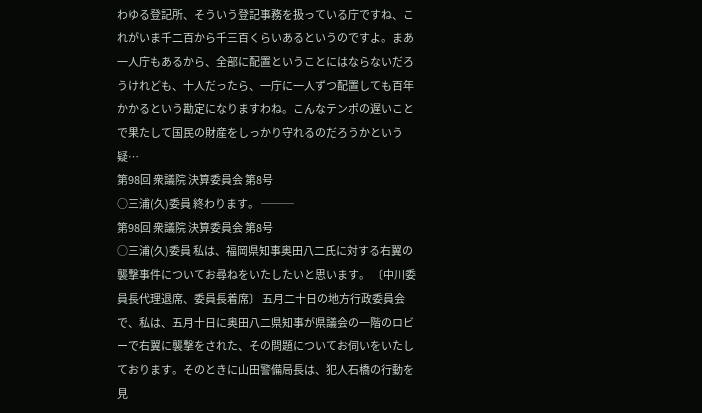わゆる登記所、そういう登記事務を扱っている庁ですね、これがいま千二百から千三百くらいあるというのですよ。まあ一人庁もあるから、全部に配置ということにはならないだろうけれども、十人だったら、一庁に一人ずつ配置しても百年かかるという勘定になりますわね。こんなテンポの遅いことで果たして国民の財産をしっかり守れるのだろうかという疑…
第98回 衆議院 決算委員会 第8号
○三浦(久)委員 終わります。 ───
第98回 衆議院 決算委員会 第8号
○三浦(久)委員 私は、福岡県知事奥田八二氏に対する右翼の襲撃事件についてお尋ねをいたしたいと思います。 〔中川委員長代理退席、委員長着席〕 五月二十日の地方行政委員会で、私は、五月十日に奥田八二県知事が県議会の一階のロビーで右翼に襲撃をされた、その問題についてお伺いをいたしております。そのときに山田警備局長は、犯人石橋の行動を見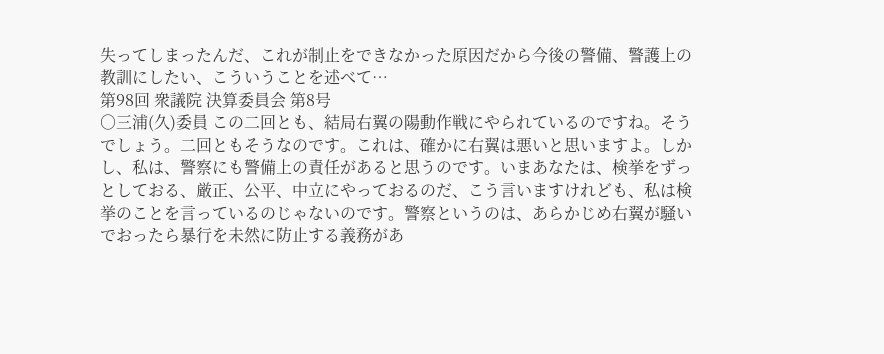失ってしまったんだ、これが制止をできなかった原因だから今後の警備、警護上の教訓にしたい、こういうことを述べて…
第98回 衆議院 決算委員会 第8号
○三浦(久)委員 この二回とも、結局右翼の陽動作戦にやられているのですね。そうでしょう。二回ともそうなのです。これは、確かに右翼は悪いと思いますよ。しかし、私は、警察にも警備上の責任があると思うのです。いまあなたは、検挙をずっとしておる、厳正、公平、中立にやっておるのだ、こう言いますけれども、私は検挙のことを言っているのじゃないのです。警察というのは、あらかじめ右翼が騒いでおったら暴行を未然に防止する義務があ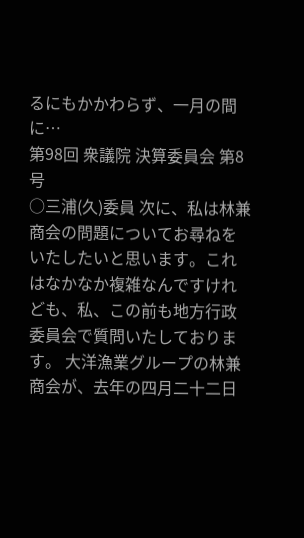るにもかかわらず、一月の間に…
第98回 衆議院 決算委員会 第8号
○三浦(久)委員 次に、私は林兼商会の問題についてお尋ねをいたしたいと思います。これはなかなか複雑なんですけれども、私、この前も地方行政委員会で質問いたしております。 大洋漁業グループの林兼商会が、去年の四月二十二日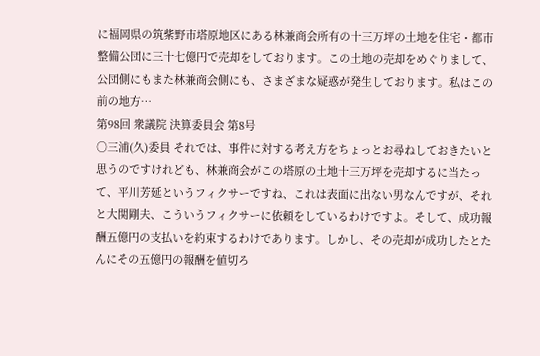に福岡県の筑紫野市塔原地区にある林兼商会所有の十三万坪の土地を住宅・都市整備公団に三十七億円で売却をしております。この土地の売却をめぐりまして、公団側にもまた林兼商会側にも、さまざまな疑惑が発生しております。私はこの前の地方…
第98回 衆議院 決算委員会 第8号
○三浦(久)委員 それでは、事件に対する考え方をちょっとお尋ねしておきたいと思うのですけれども、林兼商会がこの塔原の土地十三万坪を売却するに当たって、平川芳延というフィクサーですね、これは表面に出ない男なんですが、それと大関剛夫、こういうフィクサーに依頼をしているわけですよ。そして、成功報酬五億円の支払いを約束するわけであります。しかし、その売却が成功したとたんにその五億円の報酬を値切ろ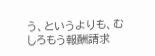う、というよりも、むしろもう報酬請求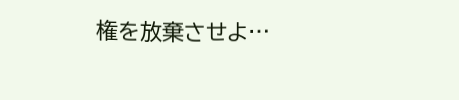権を放棄させよ…